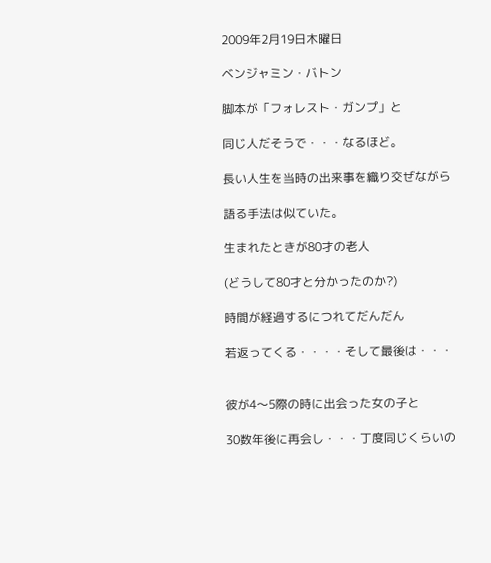2009年2月19日木曜日

ベンジャミン・バトン

脚本が「フォレスト・ガンプ」と

同じ人だそうで・・・なるほど。

長い人生を当時の出来事を織り交ぜながら

語る手法は似ていた。

生まれたときが80才の老人

(どうして80才と分かったのか?)

時間が経過するにつれてだんだん

若返ってくる・・・・そして最後は・・・


彼が4〜5際の時に出会った女の子と

30数年後に再会し・・・丁度同じくらいの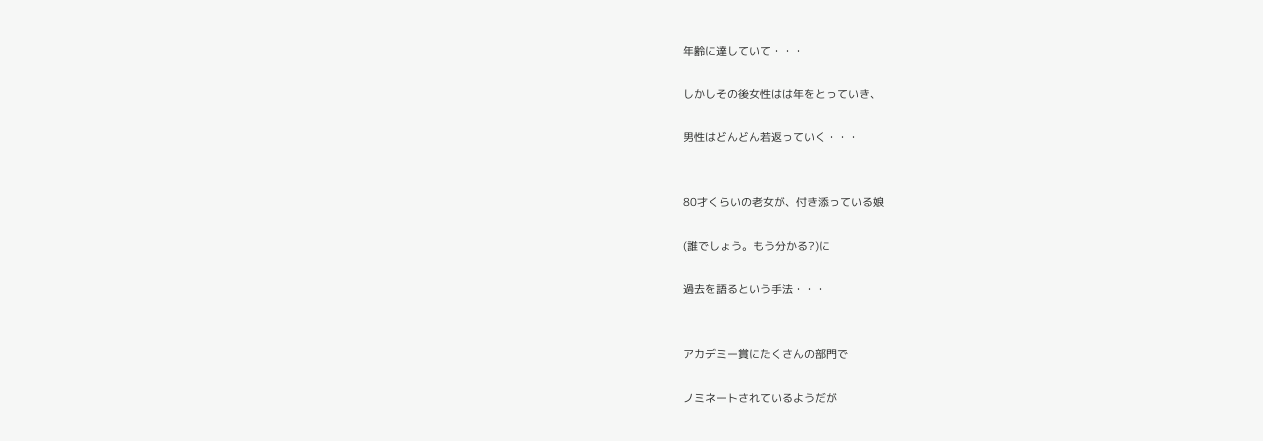年齢に達していて・・・

しかしその後女性はは年をとっていき、

男性はどんどん若返っていく・・・


80才くらいの老女が、付き添っている娘

(誰でしょう。もう分かる?)に

過去を語るという手法・・・


アカデミー賞にたくさんの部門で

ノミネートされているようだが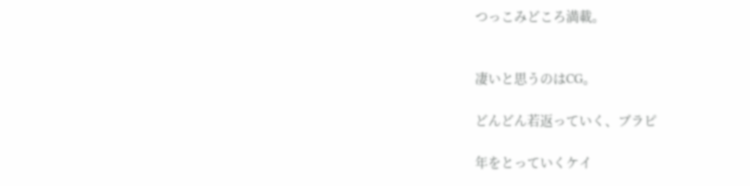つっこみどころ満載。


凄いと思うのはCG。

どんどん若返っていく、ブラピ

年をとっていくケイ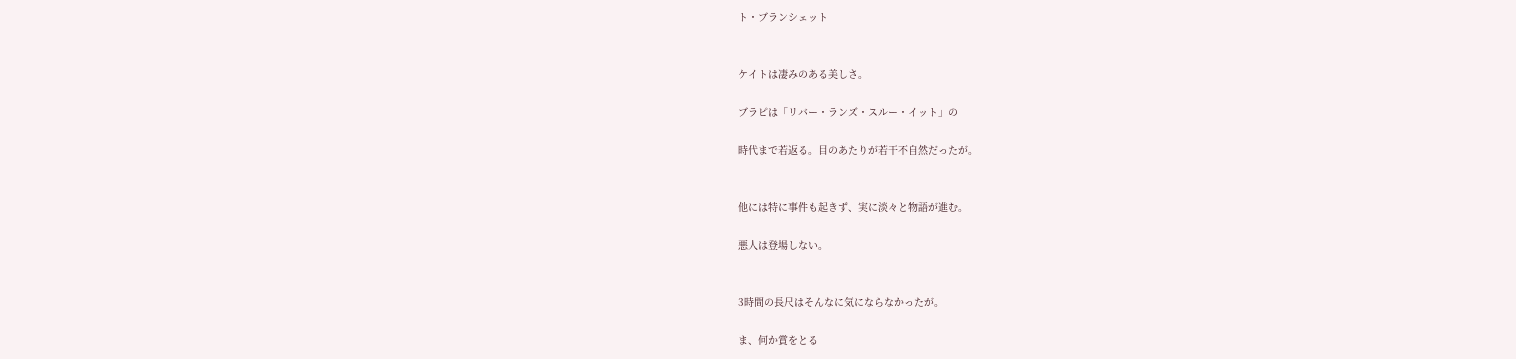ト・ブランシェット


ケイトは凄みのある美しさ。

ブラピは「リバー・ランズ・スルー・イット」の

時代まで若返る。目のあたりが若干不自然だったが。


他には特に事件も起きず、実に淡々と物語が進む。

悪人は登場しない。


3時間の長尺はそんなに気にならなかったが。

ま、何か賞をとる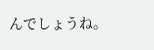んでしょうね。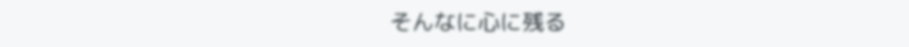そんなに心に残る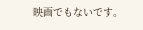映画でもないです。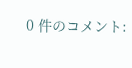0 件のコメント: